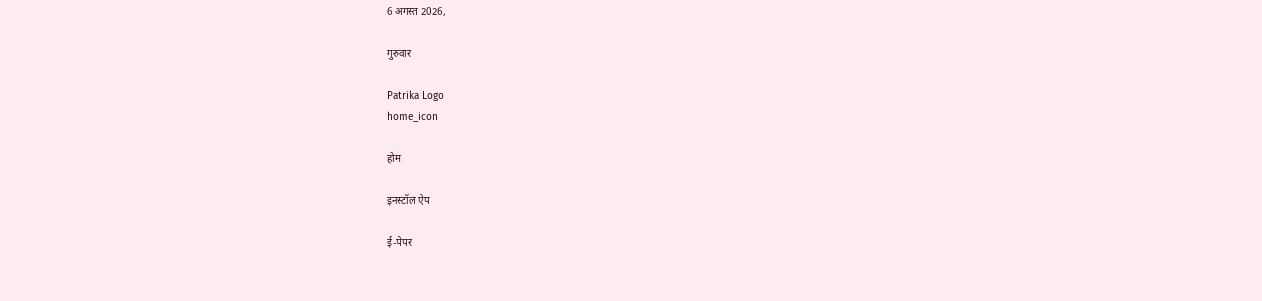6 अगस्त 2026,

गुरुवार

Patrika Logo
home_icon

होम

इनस्टॉल ऐप

ई-पेपर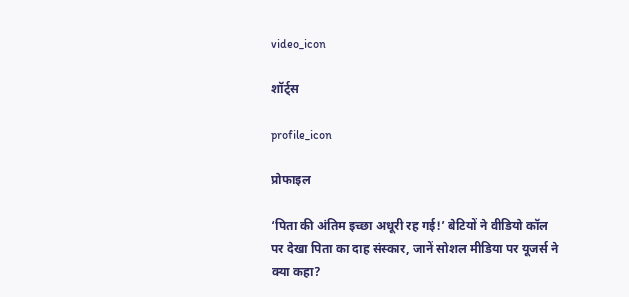video_icon

शॉर्ट्स

profile_icon

प्रोफाइल

‘पिता की अंतिम इच्छा अधूरी रह गई!’ बेटियों ने वीडियो कॉल पर देखा पिता का दाह संस्कार, जानें सोशल मीडिया पर यूजर्स ने क्या कहा?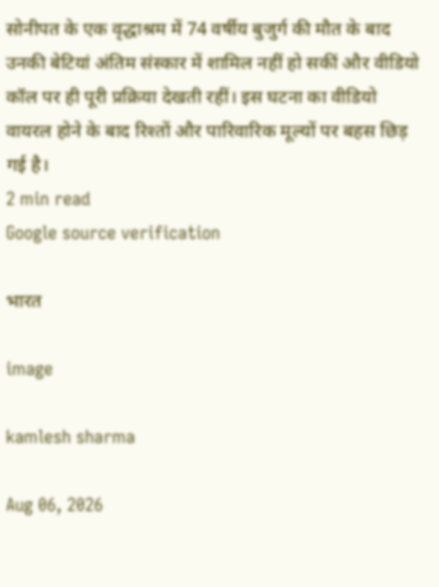सोनीपत के एक वृद्धाश्रम में 74 वर्षीय बुजुर्ग की मौत के बाद उनकी बेटियां अंतिम संस्कार में शामिल नहीं हो सकीं और वीडियो कॉल पर ही पूरी प्रक्रिया देखती रहीं। इस घटना का वीडियो वायरल होने के बाद रिश्तों और पारिवारिक मूल्यों पर बहस छिड़ गई है।
2 min read
Google source verification

भारत

image

kamlesh sharma

Aug 06, 2026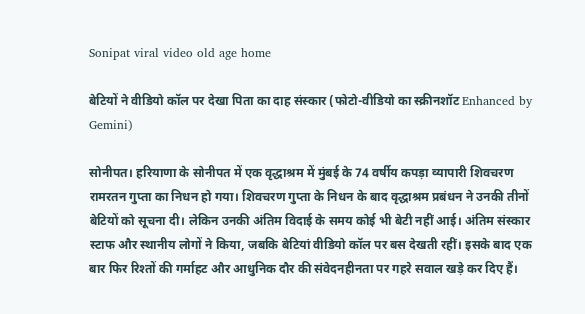Sonipat viral video old age home

बेटियों ने वीडियो कॉल पर देखा पिता का दाह संस्कार (फोटो-वीडियो का स्क्रीनशॉट Enhanced by Gemini)

सोनीपत। हरियाणा के सोनीपत में एक वृद्धाश्रम में मुंबई के 74 वर्षीय कपड़ा व्यापारी शिवचरण रामरतन गुप्ता का निधन हो गया। शिवचरण गुप्ता के निधन के बाद वृद्धाश्रम प्रबंधन ने उनकी तीनों बेटियों को सूचना दी। लेकिन उनकी अंतिम विदाई के समय कोई भी बेटी नहीं आई। अंतिम संस्कार स्टाफ और स्थानीय लोगों ने किया, जबकि बेटियां वीडियो कॉल पर बस देखती रहीं। इसके बाद एक बार फिर रिश्तों की गर्माहट और आधुनिक दौर की संवेदनहीनता पर गहरे सवाल खड़े कर दिए हैं।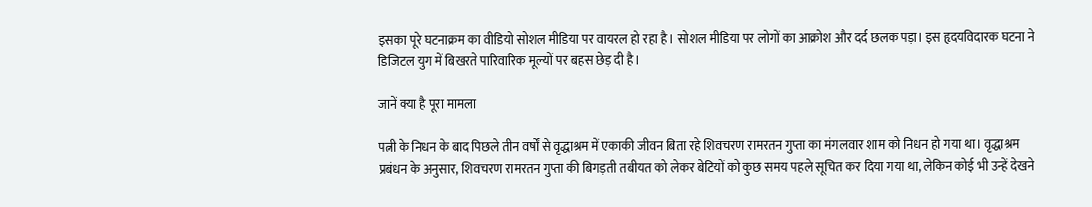इसका पूरे घटनाक्रम का वीडियो सोशल मीडिया पर वायरल हो रहा है। सोशल मीडिया पर लोगों का आक्रोश और दर्द छलक पड़ा। इस हृदयविदारक घटना ने डिजिटल युग में बिखरते पारिवारिक मूल्यों पर बहस छेड़ दी है।

जानें क्या है पूरा मामला

पत्नी के निधन के बाद पिछले तीन वर्षों से वृद्धाश्रम में एकाकी जीवन बिता रहे शिवचरण रामरतन गुप्ता का मंगलवार शाम को निधन हो गया था। वृद्धाश्रम प्रबंधन के अनुसार, शिवचरण रामरतन गुप्ता की बिगड़ती तबीयत को लेकर बेटियों को कुछ समय पहले सूचित कर दिया गया था, लेकिन कोई भी उन्हें देखने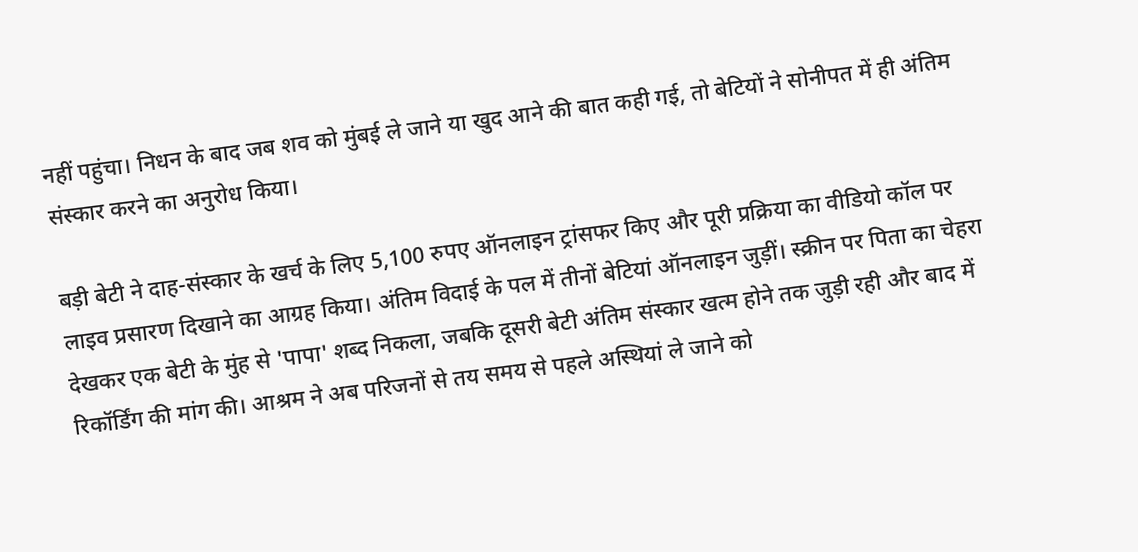नहीं पहुंचा। निधन के बाद जब शव को मुंबई ले जाने या खुद आने की बात कही गई, तो बेटियों ने सोनीपत में ही अंतिम संस्कार करने का अनुरोध किया।

बड़ी बेटी ने दाह-संस्कार के खर्च के लिए 5,100 रुपए ऑनलाइन ट्रांसफर किए और पूरी प्रक्रिया का वीडियो कॉल पर लाइव प्रसारण दिखाने का आग्रह किया। अंतिम विदाई के पल में तीनों बेटियां ऑनलाइन जुड़ीं। स्क्रीन पर पिता का चेहरा देखकर एक बेटी के मुंह से 'पापा' शब्द निकला, जबकि दूसरी बेटी अंतिम संस्कार खत्म होने तक जुड़ी रही और बाद में रिकॉर्डिंग की मांग की। आश्रम ने अब परिजनों से तय समय से पहले अस्थियां ले जाने को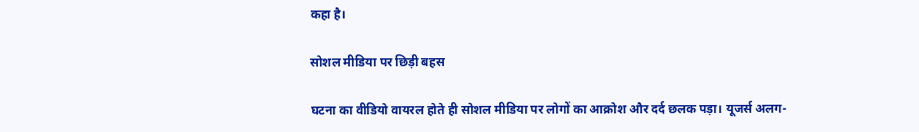कहा है।

सोशल मीडिया पर छिड़ी बहस

घटना का वीडियो वायरल होते ही सोशल मीडिया पर लोगों का आक्रोश और दर्द छलक पड़ा। यूजर्स अलग-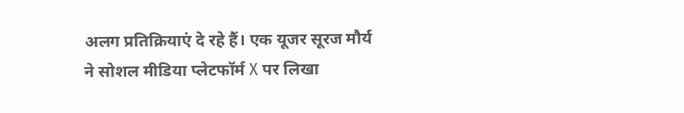अलग प्रतिक्रियाएं दे रहे हैं। एक यूजर सूरज मौर्य ने सोशल मीडिया प्लेटफॉर्म X पर लिखा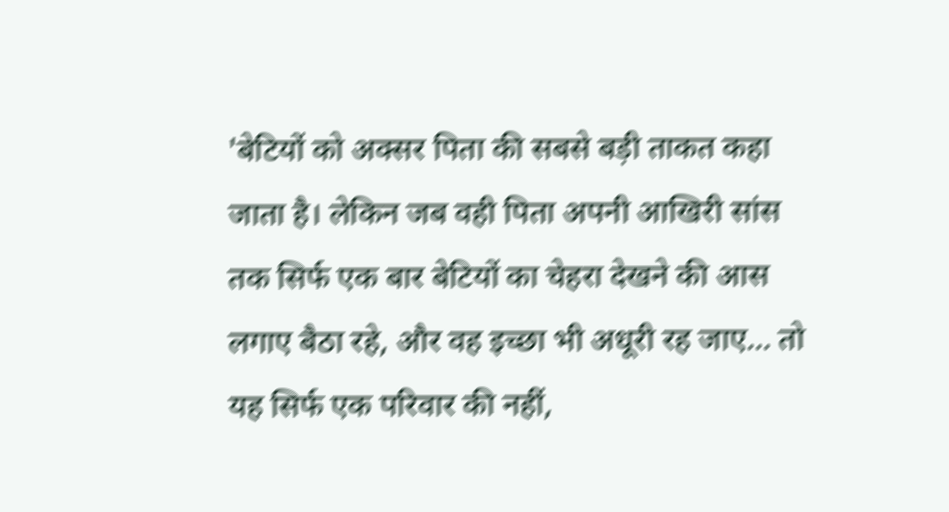'बेटियों को अक्सर पिता की सबसे बड़ी ताकत कहा जाता है। लेकिन जब वही पिता अपनी आखिरी सांस तक सिर्फ एक बार बेटियों का चेहरा देखने की आस लगाए बैठा रहे, और वह इच्छा भी अधूरी रह जाए… तो यह सिर्फ एक परिवार की नहीं,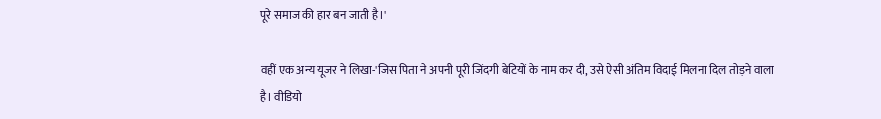पूरे समाज की हार बन जाती है।'

वहीं एक अन्य यूजर ने लिखा-'जिस पिता ने अपनी पूरी जिंदगी बेटियों के नाम कर दी, उसे ऐसी अंतिम विदाई मिलना दिल तोड़ने वाला है। वीडियो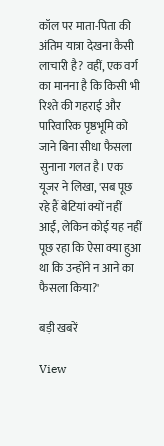कॉल पर माता-पिता की अंतिम यात्रा देखना कैसी लाचारी है? वहीं, एक वर्ग का मानना है कि किसी भी रिश्ते की गहराई और पारिवारिक पृष्ठभूमि को जाने बिना सीधा फैसला सुनाना गलत है। एक यूजर ने लिखा, 'सब पूछ रहे हैं बेटियां क्यों नहीं आईं, लेकिन कोई यह नहीं पूछ रहा कि ऐसा क्या हुआ था कि उन्होंने न आने का फैसला किया?'

बड़ी खबरें

View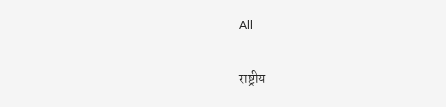All

राष्ट्रीय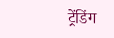ट्रेंडिंग